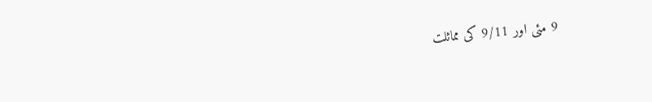9 مئی اور 9/11 کی مماثلت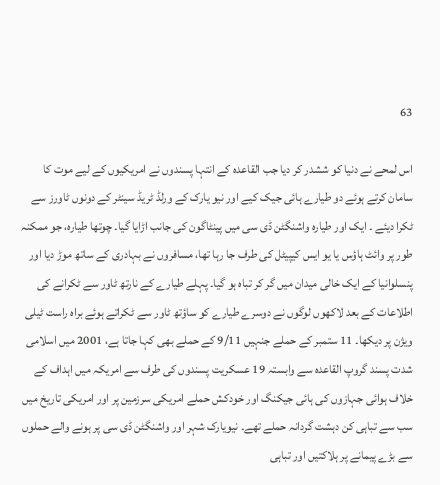63

اس لمحے نے دنیا کو ششدر کر دیا جب القاعدہ کے انتہا پسندوں نے امریکیوں کے لیے موت کا سامان کرتے ہوئے دو طیارے ہائی جیک کیے اور نیو یارک کے ورلڈ ٹریڈ سینٹر کے دونوں ٹاورز سے ٹکرا دیئے ۔ ایک اور طیارہ واشنگٹن ڈی سی میں پینٹاگون کی جانب اڑایا گیا۔ چوتھا طیارہ، جو ممکنہ طور پر وائٹ ہاؤس یا یو ایس کیپیٹل کی طرف جا رہا تھا، مسافروں نے بہادری کے ساتھ موڑ دیا اور پنسلوانیا کے ایک خالی میدان میں گر کر تباہ ہو گیا۔ پہلے طیارے کے نارتھ ٹاور سے ٹکرانے کی اطلاعات کے بعد لاکھوں لوگوں نے دوسرے طیارے کو ساؤتھ ٹاور سے ٹکراتے ہوئے براہ راست ٹیلی ویژن پر دیکھا۔ 11 ستمبر کے حملے جنہیں 9/11 کے حملے بھی کہا جاتا ہے، 2001 میں اسلامی شدت پسند گروپ القاعدہ سے وابستہ 19 عسکریت پسندوں کی طرف سے امریکہ میں اہداف کے خلاف ہوائی جہازوں کی ہائی جیکنگ اور خودکش حملے امریکی سرزمین پر اور امریکی تاریخ میں سب سے تباہی کن دہشت گردانہ حملے تھے۔ نیویارک شہر اور واشنگٹن ڈی سی پر ہونے والے حملوں سے بڑے پیمانے پر ہلاکتیں اور تباہی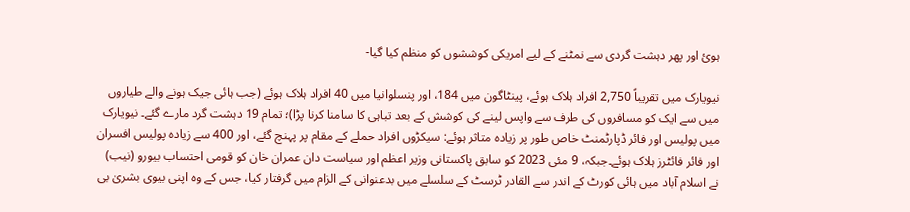ہوئ اور پھر دہشت گردی سے نمٹنے کے لیے امریکی کوششوں کو منظم کیا گیا-

نیویارک میں تقریباً 2,750 افراد ہلاک ہوئے، پینٹاگون میں 184، اور پنسلوانیا میں 40 افراد ہلاک ہوئے (جب ہائی جیک ہونے والے طیاروں میں سے ایک کو مسافروں کی طرف سے واپس لینے کی کوشش کے بعد تباہی کا سامنا کرنا پڑا)؛ تمام 19 دہشت گرد مارے گئے۔ نیویارک میں پولیس اور فائر ڈپارٹمنٹ خاص طور پر زیادہ متاثر ہوئے: سیکڑوں افراد حملے کے مقام پر پہنچ گئے، اور 400 سے زیادہ پولیس افسران اور فائر فائٹرز ہلاک ہوئے۔جبکہ، 9 مئی 2023 کو سابق پاکستانی وزیر اعظم اور سیاست دان عمران خان کو قومی احتساب بیورو (نیب) نے اسلام آباد میں ہائی کورٹ کے اندر سے القادر ٹرسٹ کے سلسلے میں بدعنوانی کے الزام میں گرفتار کیا، جس کے وہ اپنی بیوی بشریٰ بی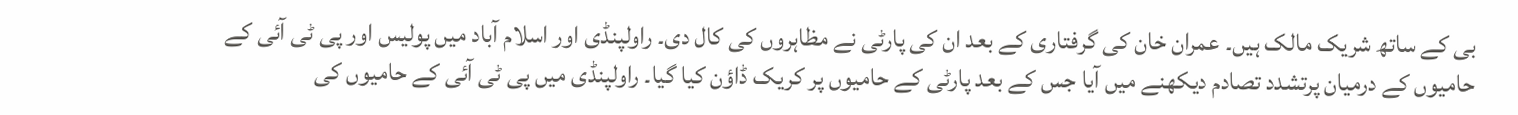بی کے ساتھ شریک مالک ہیں۔ عمران خان کی گرفتاری کے بعد ان کی پارٹی نے مظاہروں کی کال دی۔ راولپنڈی اور اسلام آباد میں پولیس اور پی ٹی آئی کے حامیوں کے درمیان پرتشدد تصادم دیکھنے میں آیا جس کے بعد پارٹی کے حامیوں پر کریک ڈاؤن کیا گیا۔ راولپنڈی میں پی ٹی آئی کے حامیوں کی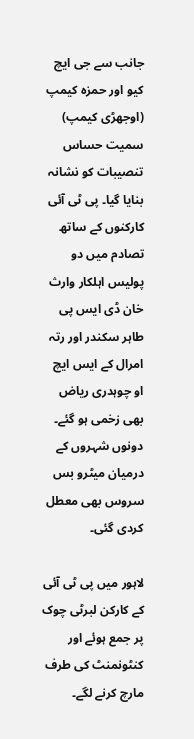جانب سے جی ایچ کیو اور حمزہ کیمپ (اوجھڑی کیمپ) سمیت حساس تنصیبات کو نشانہ بنایا گیا۔ پی ٹی آئی کارکنوں کے ساتھ تصادم میں دو پولیس اہلکار وارث خان ڈی ایس پی طاہر سکندر اور رتہ امرال کے ایس ایچ او چوہدری ریاض بھی زخمی ہو گئے۔ دونوں شہروں کے درمیان میٹرو بس سروس بھی معطل کردی گئی۔

لاہور میں پی ٹی آئی کے کارکن لبرٹی چوک پر جمع ہوئے اور کنٹونمنٹ کی طرف مارچ کرنے لگے۔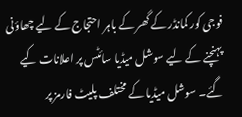فوجی کور کمانڈر کے گھر کے باہر احتجاج کے لیے چھاؤنی پہنچنے کے لیے سوشل میڈیا سائٹس پر اعلانات کیے گئے۔ سوشل میڈیا کے مختلف پلیٹ فارمز پر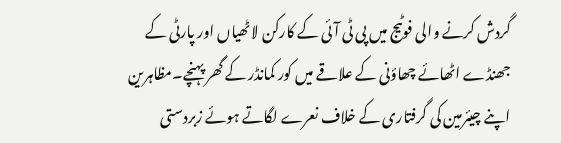گردش کرنے والی فوٹیج میں پی ٹی آئی کے کارکن لاٹھیاں اور پارٹی کے جھنڈے اٹھائے چھاؤنی کے علاقے میں کور کمانڈر کے گھر پہنچے۔مظاہرین اپنے چیئرمین کی گرفتاری کے خلاف نعرے لگاتے ہوئے زبردستی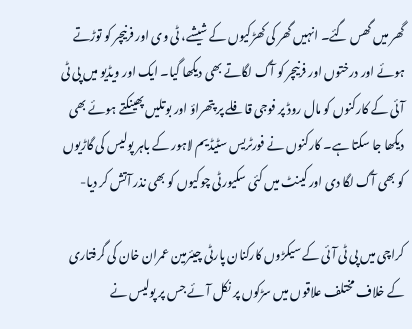گھر میں گھس گئے۔ انہیں گھر کی کھڑکیوں کے شیشے، ٹی وی اور فرنیچر کو توڑتے ہوئے اور درختوں اور فرنیچر کو آگ لگاتے بھی دیکھا گیا۔ ایک اور ویڈیو میں پی ٹی آئی کے کارکنوں کو مال روڈ پر فوجی قافلے پر پتھراؤ اور بوتلیں پھینکتے ہوئے بھی دیکھا جا سکتا ہے۔ کارکنوں نے فورٹریس سٹیڈیم لاہور کے باہر پولیس کی گاڑیوں کو بھی آگ لگا دی اور کینٹ میں کئی سکیورٹی چوکیوں کو بھی نذر آتش کر دیا-

کراچی میں پی ٹی آئی کے سیکڑوں کارکنان پارٹی چیئرمین عمران خان کی گرفتاری کے خلاف مختلف علاقوں میں سڑکوں پر نکل آئے جس پر پولیس نے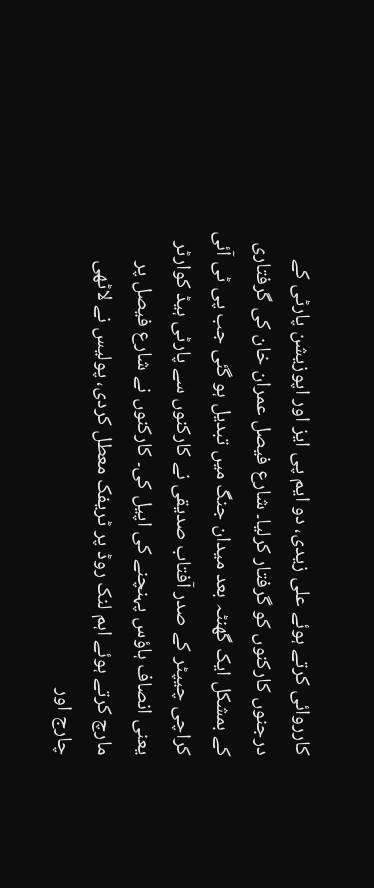کارروائی کرتے ہوئے علی زیدی، دو ایم پی ایز اور اپوزیشن پارٹی کے درجنوں کارکنوں کو گرفتار کرلیا۔ شارع فیصل عمران خان کی گرفتاری کے بمشکل ایک گھنٹہ بعد میدان جنگ میں تبدیل ہو گئی جب پی ٹی آئی کراچی چیپٹر کے صدر آفتاب صدیقی نے کارکنوں سے پارٹی ہیڈ کوارٹر یعنی انصاف ہاؤس پہنچنے کی اپیل کی۔ کارکنوں نے شارع فیصل پر مارچ کرتے ہوئے اہم لنک روڈ پر ٹریفک معطل کردی، پولیس نے لاٹھی چارج اور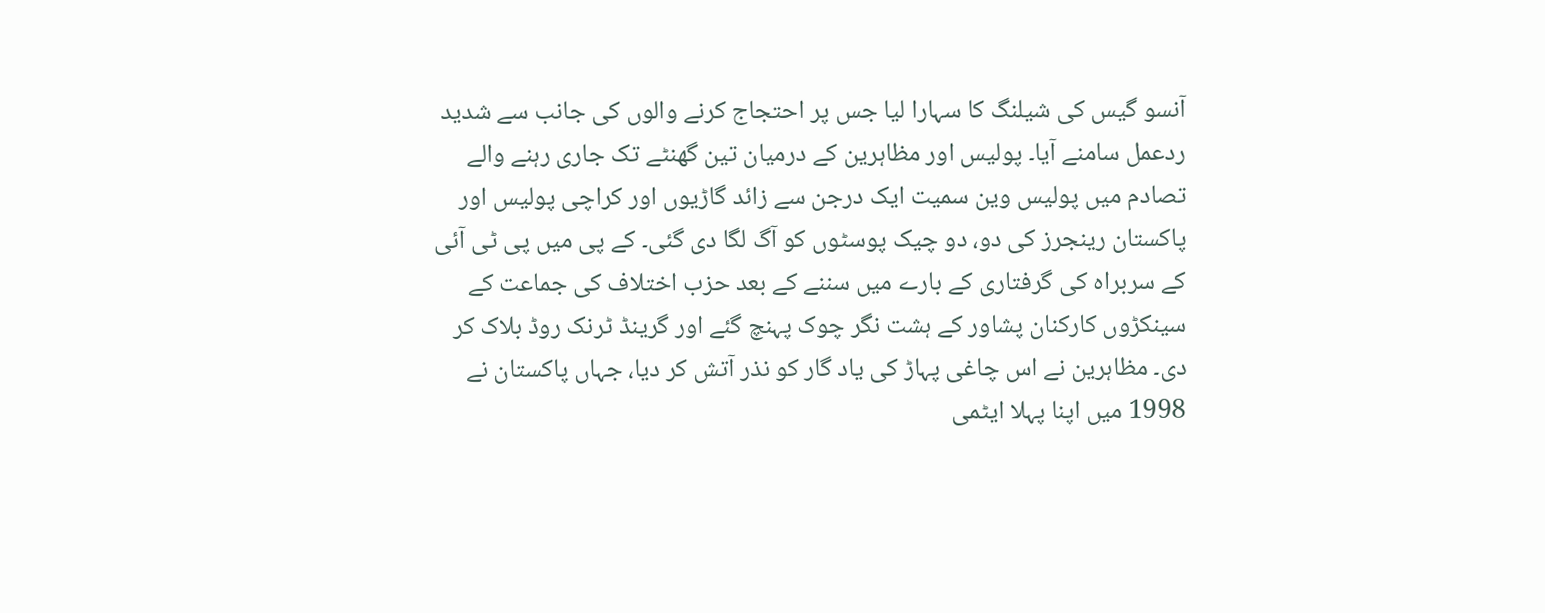آنسو گیس کی شیلنگ کا سہارا لیا جس پر احتجاج کرنے والوں کی جانب سے شدید ردعمل سامنے آیا۔ پولیس اور مظاہرین کے درمیان تین گھنٹے تک جاری رہنے والے تصادم میں پولیس وین سمیت ایک درجن سے زائد گاڑیوں اور کراچی پولیس اور پاکستان رینجرز کی دو، دو چیک پوسٹوں کو آگ لگا دی گئی۔ کے پی میں پی ٹی آئی کے سربراہ کی گرفتاری کے بارے میں سننے کے بعد حزب اختلاف کی جماعت کے سینکڑوں کارکنان پشاور کے ہشت نگر چوک پہنچ گئے اور گرینڈ ٹرنک روڈ بلاک کر دی۔ مظاہرین نے اس چاغی پہاڑ کی یاد گار کو نذر آتش کر دیا، جہاں پاکستان نے 1998 میں اپنا پہلا ایٹمی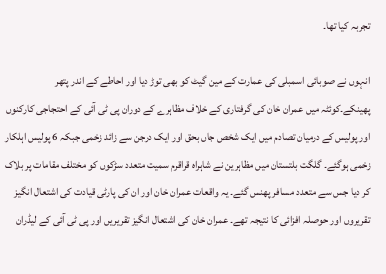تجربہ کیا تھا۔

انہوں نے صوبائی اسمبلی کی عمارت کے مین گیٹ کو بھی توڑ دیا اور احاطے کے اندر پتھر پھینکے۔کوئٹہ میں عمران خان کی گرفتاری کے خلاف مظاہرے کے دوران پی ٹی آئی کے احتجاجی کارکنوں اور پولیس کے درمیان تصادم میں ایک شخص جاں بحق اور ایک درجن سے زائد زخمی جبکہ 6 پولیس اہلکار زخمی ہوگئے۔ گلگت بلتستان میں مظاہرین نے شاہراہ قراقرم سمیت متعدد سڑکوں کو مختلف مقامات پر بلاک کر دیا جس سے متعدد مسافر پھنس گئے۔ یہ واقعات عمران خان اور ان کی پارٹی قیادت کی اشتعال انگیز تقریروں اور حوصلہ افزائی کا نتیجہ تھے۔ عمران خان کی اشتعال انگیز تقریریں اور پی ٹی آئی کے لیڈران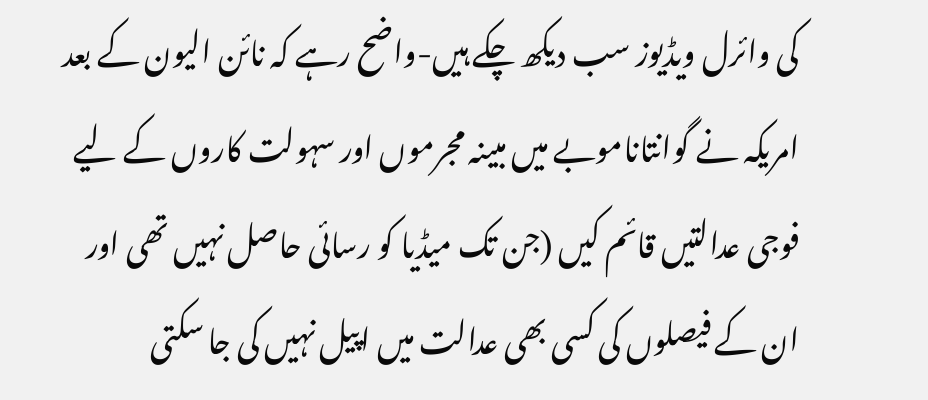کی وائرل ویڈیوز سب دیکھ چکے ہیں-واضح رہے کہ نائن الیون کے بعد امریکہ نے گوانتاناموبے میں مبینہ مجرموں اور سہولت کاروں کے لیے فوجی عدالتیں قائم کیں (جن تک میڈیا کو رسائی حاصل نہیں تھی اور ان کے فیصلوں کی کسی بھی عدالت میں اپیل نہیں کی جا سکتی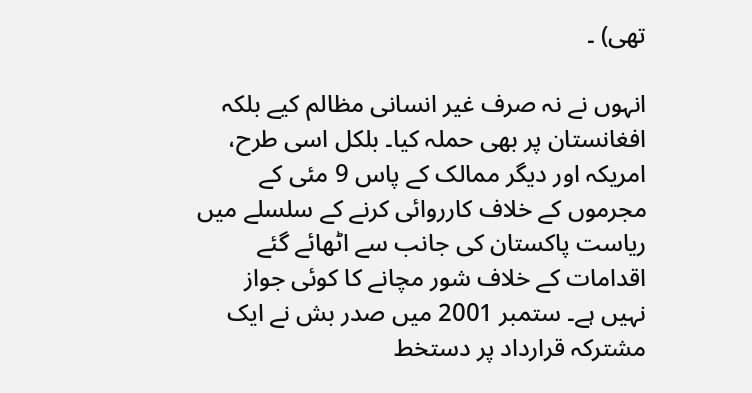تھی) ۔

انہوں نے نہ صرف غیر انسانی مظالم کیے بلکہ افغانستان پر بھی حملہ کیا۔ بلکل اسی طرح، امریکہ اور دیگر ممالک کے پاس 9 مئی کے مجرموں کے خلاف کارروائی کرنے کے سلسلے میں ریاست پاکستان کی جانب سے اٹھائے گئے اقدامات کے خلاف شور مچانے کا کوئی جواز نہیں ہے۔ ستمبر 2001 میں صدر بش نے ایک مشترکہ قرارداد پر دستخط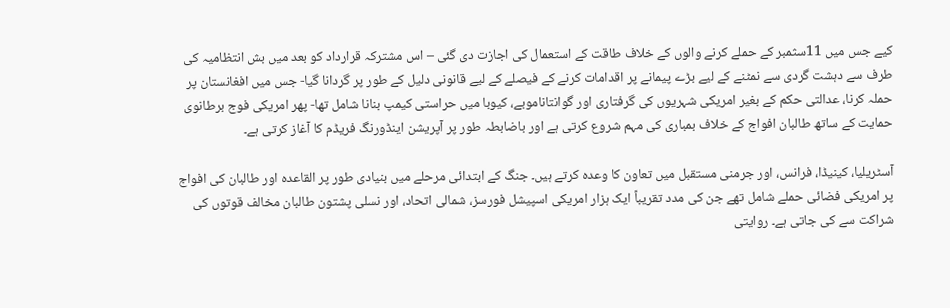کیے جس میں 11سثمبر کے حملے کرنے والوں کے خلاف طاقت کے استعمال کی اجازت دی گئی – اس مشترکہ قرارداد کو بعد میں بش انتظامیہ کی طرف سے دہشت گردی سے نمٹنے کے لیے بڑے پیمانے پر اقدامات کرنے کے فیصلے کے لیے قانونی دلیل کے طور پر گردانا گیا- جس میں افغانستان پر حملہ کرنا، عدالتی حکم کے بغیر امریکی شہریوں کی گرفتاری اور گوانتاناموبے، کیوبا میں حراستی کیمپ بنانا شامل تھا- پھر امریکی فوج برطانوی حمایت کے ساتھ طالبان افواج کے خلاف بمباری کی مہم شروع کرتی ہے اور باضابطہ طور پر آپریشن اینڈورنگ فریڈم کا آغاز کرتی ہے۔

آسٹریلیا، کینیڈا، فرانس، اور جرمنی مستقبل میں تعاون کا وعدہ کرتے ہیں۔ جنگ کے ابتدائی مرحلے میں بنیادی طور پر القاعدہ اور طالبان کی افواج پر امریکی فضائی حملے شامل تھے جن کی مدد تقریباً ایک ہزار امریکی اسپیشل فورسز، شمالی اتحاد، اور نسلی پشتون طالبان مخالف قوتوں کی شراکت سے کی جاتی ہے۔ روایتی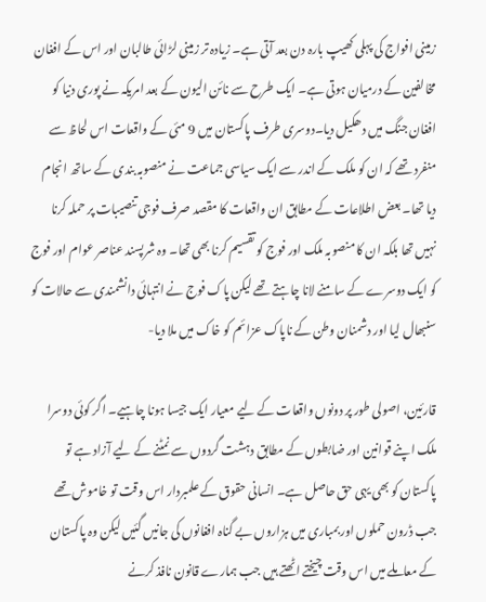زمینی افواج کی پہلی کھیپ بارہ دن بعد آتی ہے۔ زیادہ تر زمینی لڑائی طالبان اور اس کے افغان مخالفین کے درمیان ہوتی ہے۔ ایک طرح سے نائن الیون کے بعد امریکہ نے پوری دنیا کو افغان جنگ میں دھکیل دیا۔دوسری طرف پاکستان میں 9 مئی کے واقعات اس لحاظ سے منفرد تھے کہ ان کو ملک کے اندر سے ایک سیاسی جماعت نے منصوبہ بندی کے ساتھ انجام دیا تھا۔ بعض اطلاعات کے مطابق ان واقعات کا مقصد صرف فوجی تنصیبات پر حملہ کرنا نہیں تھا بلکہ ان کا منصوبہ ملک اور فوج کو تقسیم کرنا بھی تھا۔ وہ شرپسند عناصر عوام اور فوج کو ایک دوسرے کے سامنے لانا چاہتے تھے لیکن پاک فوج نے انتہائی دانشمندی سے حالات کو سنبھال لیا اور دشمنان وطن کے ناپاک عزائم کو خاک میں ملا دیا-

قارئین، اصولی طور پر دونوں واقعات کے لیے معیار ایک جیسا ہونا چاہیے۔ اگر کوئی دوسرا ملک اپنے قوانین اور ضابطوں کے مطابق دہشت گردوں سے نمٹنے کے لیے آزاد ہے تو پاکستان کو بھی یہی حق حاصل ہے۔ انسانی حقوق کے علمبردار اس وقت تو خاموش تھے جب ڈرون حملوں اور بمباری میں ہزاروں بے گناہ افغانوں کی جانیں گئیں لیکن وہ پاکستان کے معاملے میں اس وقت چیختے اٹھتے ہیں جب ہمارے قانون نافذ کرنے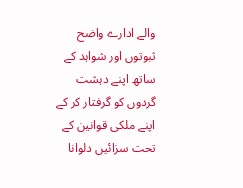والے ادارے واضح ثبوتوں اور شواہد کے ساتھ اپنے دہشت گردوں کو گرفتار کر کے اپنے ملکی قوانین کے تحت سزائیں دلوانا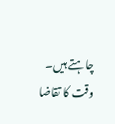چاہتے ہیں۔ وقت کا تقاضا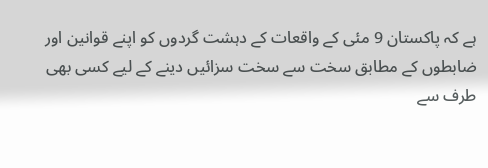ہے کہ پاکستان 9 مئی کے واقعات کے دہشت گردوں کو اپنے قوانین اور ضابطوں کے مطابق سخت سے سخت سزائیں دینے کے لیے کسی بھی طرف سے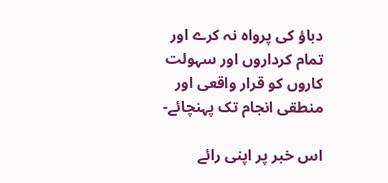دباؤ کی پرواہ نہ کرے اور تمام کرداروں اور سہولت کاروں کو قرار واقعی اور منطقی انجام تک پہنچائے-

اس خبر پر اپنی رائے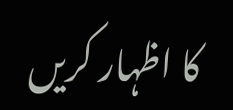کا اظہار کریں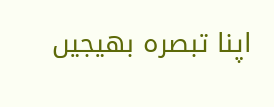اپنا تبصرہ بھیجیں